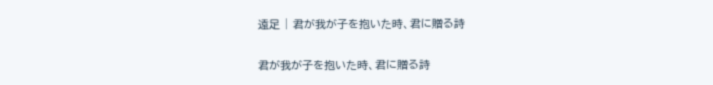遠足 | 君が我が子を抱いた時、君に贈る詩

君が我が子を抱いた時、君に贈る詩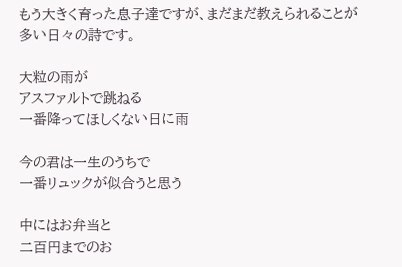もう大きく育った息子達ですが、まだまだ教えられることが多い日々の詩です。

大粒の雨が
アスファルトで跳ねる
一番降ってほしくない日に雨

今の君は一生のうちで
一番リュックが似合うと思う

中にはお弁当と
二百円までのお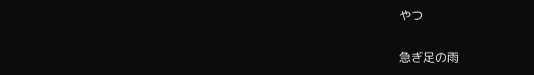やつ

急ぎ足の雨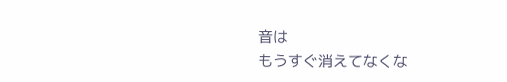音は
もうすぐ消えてなくな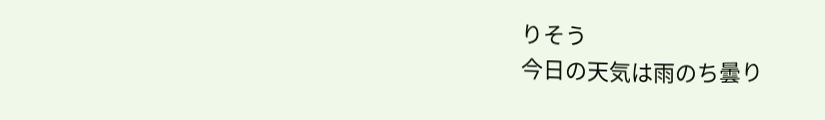りそう
今日の天気は雨のち曇り